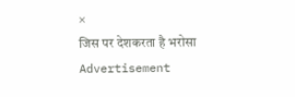×
जिस पर देशकरता है भरोसा
Advertisement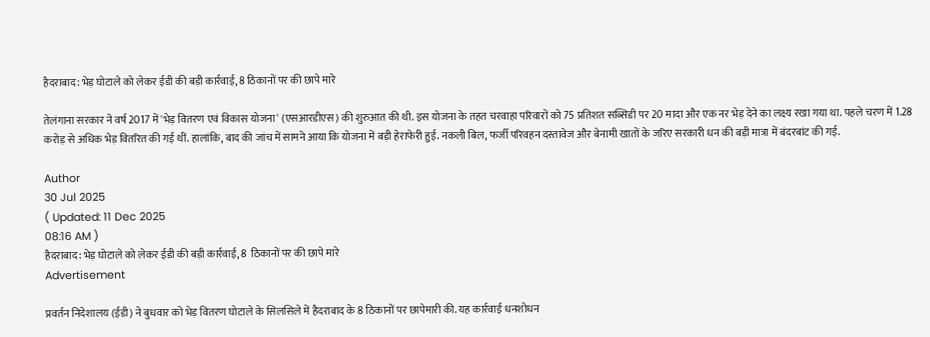हैदराबाद: भेड़ घोटाले को लेकर ईडी की बड़ी कार्रवाई, 8 ठिकानों पर की छापे मारे

तेलंगाना सरकार ने वर्ष 2017 में 'भेड़ वितरण एवं विकास योजना' (एसआरडीएस) की शुरुआत की थी. इस योजना के तहत चरवाहा परिवारों को 75 प्रतिशत सब्सिडी पर 20 मादा और एक नर भेड़ देने का लक्ष्य रखा गया था. पहले चरण में 1.28 करोड़ से अधिक भेड़ वितरित की गई थीं. हालांकि, बाद की जांच में सामने आया कि योजना में बड़ी हेराफेरी हुई. नकली बिल, फर्जी परिवहन दस्तावेज और बेनामी खातों के जरिए सरकारी धन की बड़ी मात्रा में बंदरबांट की गई.

Author
30 Jul 2025
( Updated: 11 Dec 2025
08:16 AM )
हैदराबाद: भेड़ घोटाले को लेकर ईडी की बड़ी कार्रवाई, 8  ठिकानों पर की छापे मारे
Advertisement

प्रवर्तन निदेशालय (ईडी) ने बुधवार को भेड़ वितरण घोटाले के सिलसिले में हैदराबाद के 8 ठिकानों पर छापेमारी की. यह कार्रवाई धनशोधन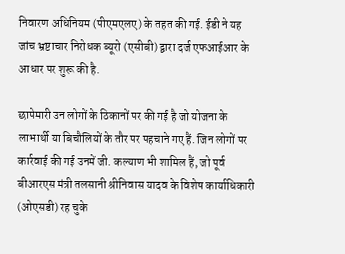निवारण अधिनियम (पीएमएलए) के तहत की गई. ईडी ने यह जांच भ्रष्टाचार निरोधक ब्यूरो (एसीबी) द्वारा दर्ज एफआईआर के आधार पर शुरू की है.

छापेमारी उन लोगों के ठिकानों पर की गई है जो योजना के लाभार्थी या बिचौलियों के तौर पर पहचाने गए हैं. जिन लोगों पर कार्रवाई की गई उनमें जी. कल्याण भी शामिल हैं, जो पूर्व बीआरएस मंत्री तलसानी श्रीनिवास यादव के विशेष कार्याधिकारी (ओएसडी) रह चुके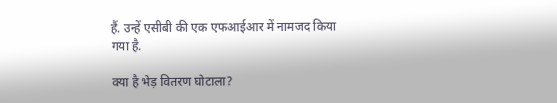हैं. उन्हें एसीबी की एक एफआईआर में नामजद किया गया है.

क्या है भेड़ वितरण घोटाला?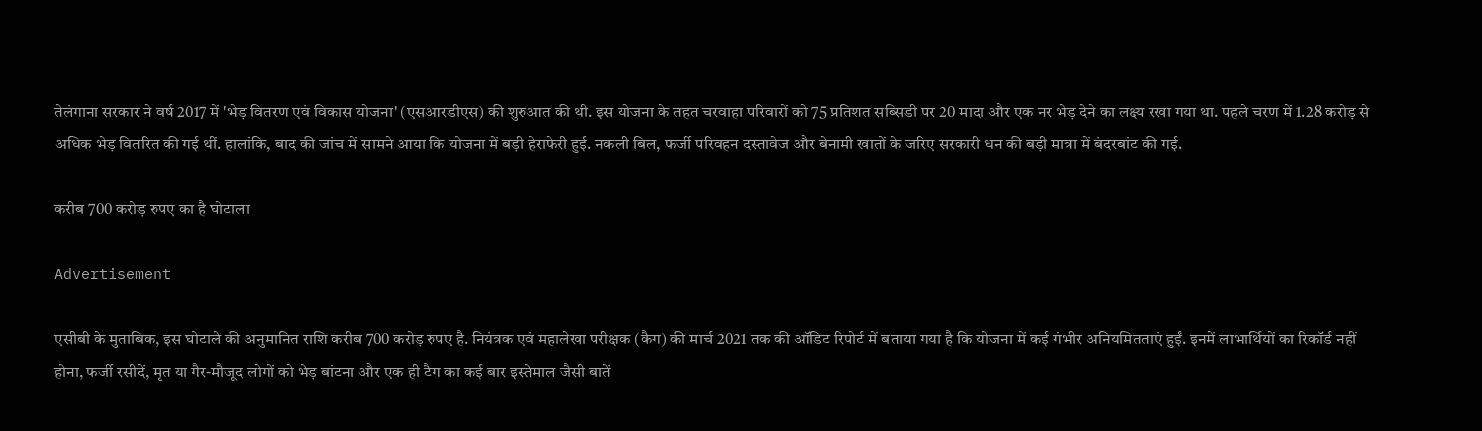तेलंगाना सरकार ने वर्ष 2017 में 'भेड़ वितरण एवं विकास योजना' (एसआरडीएस) की शुरुआत की थी. इस योजना के तहत चरवाहा परिवारों को 75 प्रतिशत सब्सिडी पर 20 मादा और एक नर भेड़ देने का लक्ष्य रखा गया था. पहले चरण में 1.28 करोड़ से अधिक भेड़ वितरित की गई थीं. हालांकि, बाद की जांच में सामने आया कि योजना में बड़ी हेराफेरी हुई. नकली बिल, फर्जी परिवहन दस्तावेज और बेनामी खातों के जरिए सरकारी धन की बड़ी मात्रा में बंदरबांट की गई.

करीब 700 करोड़ रुपए का है घोटाला

Advertisement

एसीबी के मुताबिक, इस घोटाले की अनुमानित राशि करीब 700 करोड़ रुपए है. नियंत्रक एवं महालेखा परीक्षक (कैग) की मार्च 2021 तक की ऑडिट रिपोर्ट में बताया गया है कि योजना में कई गंभीर अनियमितताएं हुईं. इनमें लाभार्थियों का रिकॉर्ड नहीं होना, फर्जी रसीदें, मृत या गैर-मौजूद लोगों को भेड़ बांटना और एक ही टैग का कई बार इस्तेमाल जैसी बातें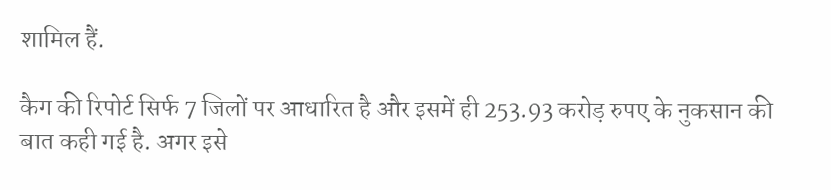शामिल हैं.

कैग की रिपोर्ट सिर्फ 7 जिलों पर आधारित है और इसमें ही 253.93 करोड़ रुपए के नुकसान की बात कही गई है. अगर इसे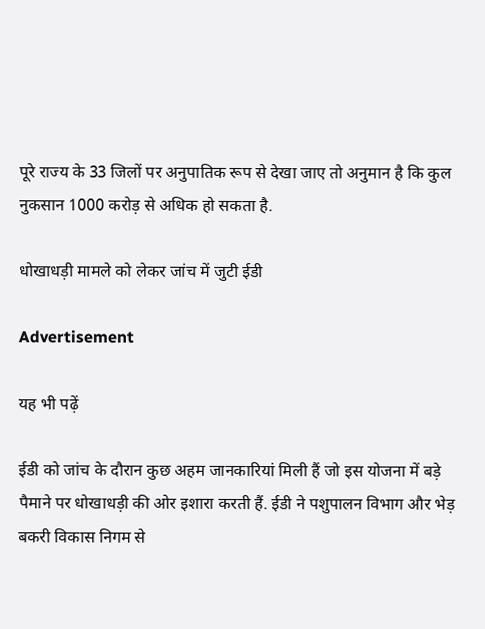पूरे राज्य के 33 जिलों पर अनुपातिक रूप से देखा जाए तो अनुमान है कि कुल नुकसान 1000 करोड़ से अधिक हो सकता है.

धोखाधड़ी मामले को लेकर जांच में जुटी ईडी

Advertisement

यह भी पढ़ें

ईडी को जांच के दौरान कुछ अहम जानकारियां मिली हैं जो इस योजना में बड़े पैमाने पर धोखाधड़ी की ओर इशारा करती हैं. ईडी ने पशुपालन विभाग और भेड़ बकरी विकास निगम से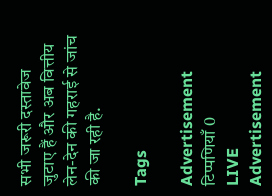सभी जरूरी दस्तावेज जुटाए हैं और अब वित्तीय लेन-देन की गहराई से जांच की जा रही है.

Tags

Advertisement
टिप्पणियाँ 0
LIVE
Advertisement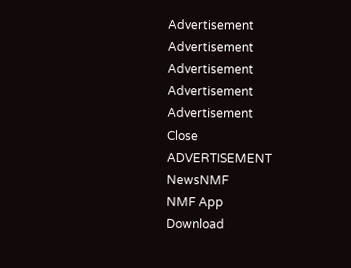Advertisement
Advertisement
Advertisement
Advertisement
Advertisement
Close
ADVERTISEMENT
NewsNMF
NMF App
Download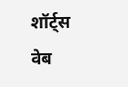शॉर्ट्स
वेब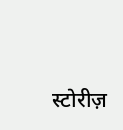स्टोरीज़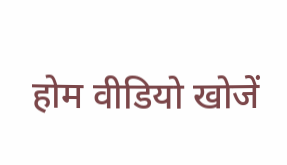होम वीडियो खोजें